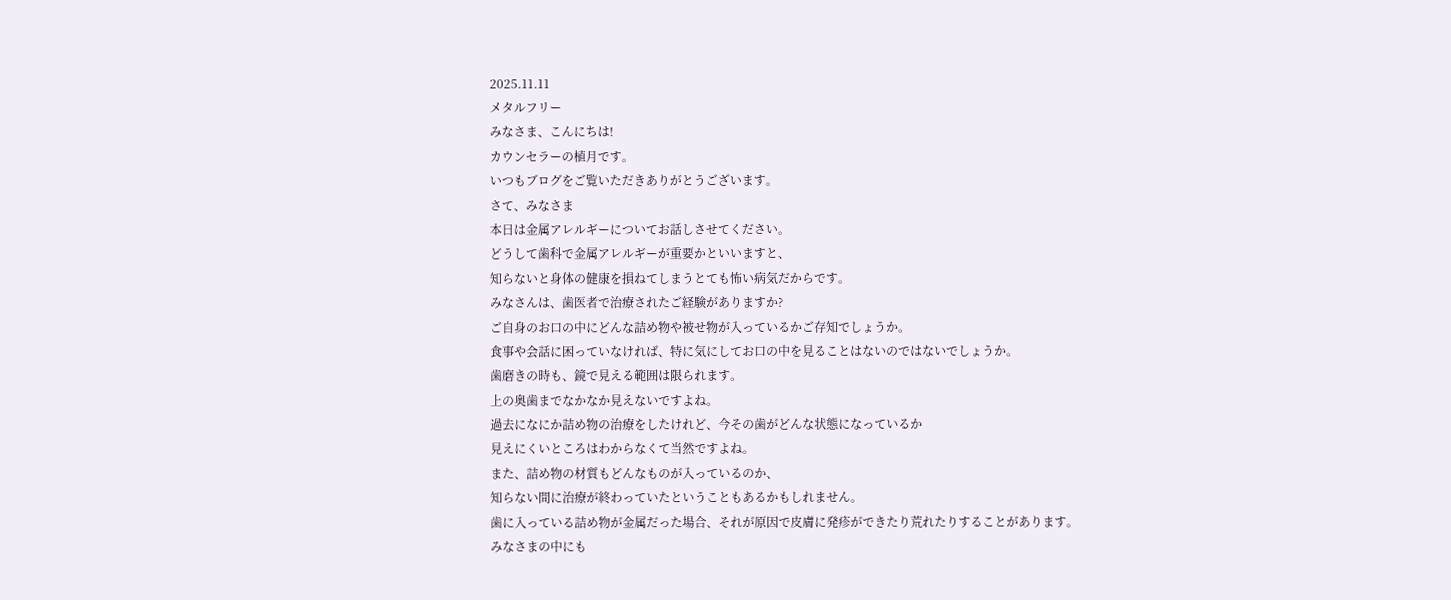2025.11.11
メタルフリー
みなさま、こんにちは!
カウンセラーの植月です。
いつもブログをご覧いただきありがとうございます。
さて、みなさま
本日は金属アレルギーについてお話しさせてください。
どうして歯科で金属アレルギーが重要かといいますと、
知らないと身体の健康を損ねてしまうとても怖い病気だからです。
みなさんは、歯医者で治療されたご経験がありますか?
ご自身のお口の中にどんな詰め物や被せ物が入っているかご存知でしょうか。
食事や会話に困っていなければ、特に気にしてお口の中を見ることはないのではないでしょうか。
歯磨きの時も、鏡で見える範囲は限られます。
上の奥歯までなかなか見えないですよね。
過去になにか詰め物の治療をしたけれど、今その歯がどんな状態になっているか
見えにくいところはわからなくて当然ですよね。
また、詰め物の材質もどんなものが入っているのか、
知らない間に治療が終わっていたということもあるかもしれません。
歯に入っている詰め物が金属だった場合、それが原因で皮膚に発疹ができたり荒れたりすることがあります。
みなさまの中にも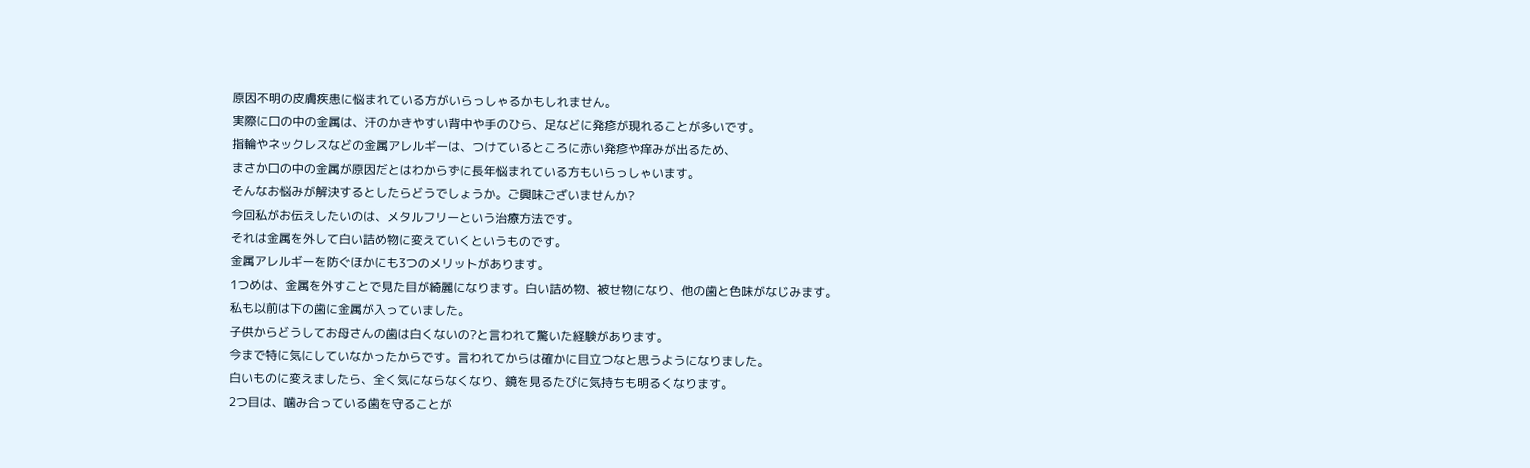原因不明の皮膚疾患に悩まれている方がいらっしゃるかもしれません。
実際に口の中の金属は、汗のかきやすい背中や手のひら、足などに発疹が現れることが多いです。
指輪やネックレスなどの金属アレルギーは、つけているところに赤い発疹や痒みが出るため、
まさか口の中の金属が原因だとはわからずに長年悩まれている方もいらっしゃいます。
そんなお悩みが解決するとしたらどうでしょうか。ご興味ございませんか?
今回私がお伝えしたいのは、メタルフリーという治療方法です。
それは金属を外して白い詰め物に変えていくというものです。
金属アレルギーを防ぐほかにも3つのメリットがあります。
1つめは、金属を外すことで見た目が綺麗になります。白い詰め物、被せ物になり、他の歯と色味がなじみます。
私も以前は下の歯に金属が入っていました。
子供からどうしてお母さんの歯は白くないの?と言われて驚いた経験があります。
今まで特に気にしていなかったからです。言われてからは確かに目立つなと思うようになりました。
白いものに変えましたら、全く気にならなくなり、鏡を見るたびに気持ちも明るくなります。
2つ目は、噛み合っている歯を守ることが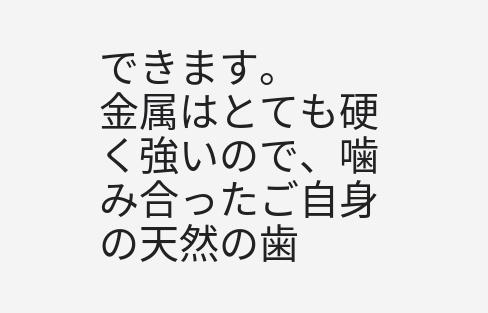できます。
金属はとても硬く強いので、噛み合ったご自身の天然の歯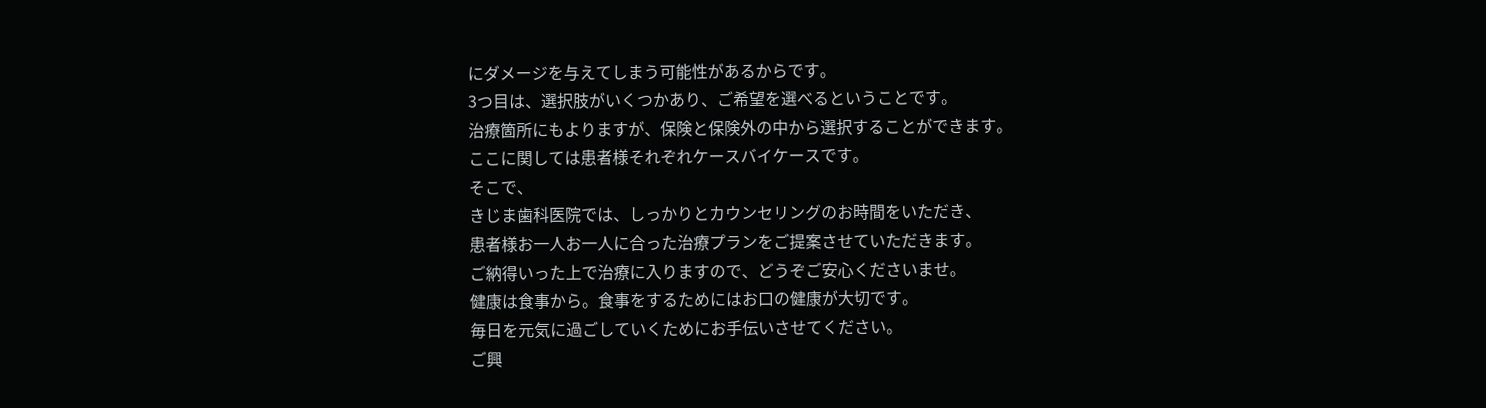にダメージを与えてしまう可能性があるからです。
3つ目は、選択肢がいくつかあり、ご希望を選べるということです。
治療箇所にもよりますが、保険と保険外の中から選択することができます。
ここに関しては患者様それぞれケースバイケースです。
そこで、
きじま歯科医院では、しっかりとカウンセリングのお時間をいただき、
患者様お一人お一人に合った治療プランをご提案させていただきます。
ご納得いった上で治療に入りますので、どうぞご安心くださいませ。
健康は食事から。食事をするためにはお口の健康が大切です。
毎日を元気に過ごしていくためにお手伝いさせてください。
ご興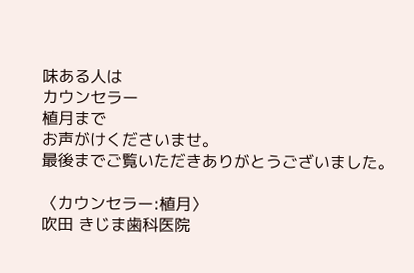味ある人は
カウンセラー
植月まで
お声がけくださいませ。
最後までご覧いただきありがとうございました。

〈カウンセラー:植月〉
吹田 きじま歯科医院